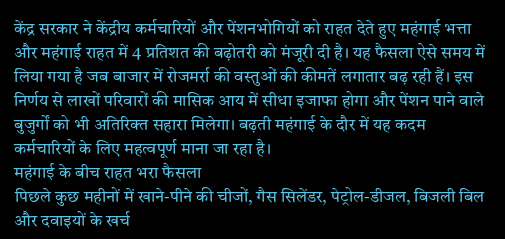केंद्र सरकार ने केंद्रीय कर्मचारियों और पेंशनभोगियों को राहत देते हुए महंगाई भत्ता और महंगाई राहत में 4 प्रतिशत की बढ़ोतरी को मंजूरी दी है। यह फैसला ऐसे समय में लिया गया है जब बाजार में रोजमर्रा की वस्तुओं की कीमतें लगातार बढ़ रही हैं। इस निर्णय से लाखों परिवारों की मासिक आय में सीधा इजाफा होगा और पेंशन पाने वाले बुजुर्गों को भी अतिरिक्त सहारा मिलेगा। बढ़ती महंगाई के दौर में यह कदम कर्मचारियों के लिए महत्वपूर्ण माना जा रहा है।
महंगाई के बीच राहत भरा फैसला
पिछले कुछ महीनों में खाने-पीने की चीजों, गैस सिलेंडर, पेट्रोल-डीजल, बिजली बिल और दवाइयों के खर्च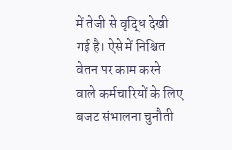में तेजी से वृद्धि देखी गई है। ऐसे में निश्चित वेतन पर काम करने वाले कर्मचारियों के लिए बजट संभालना चुनौती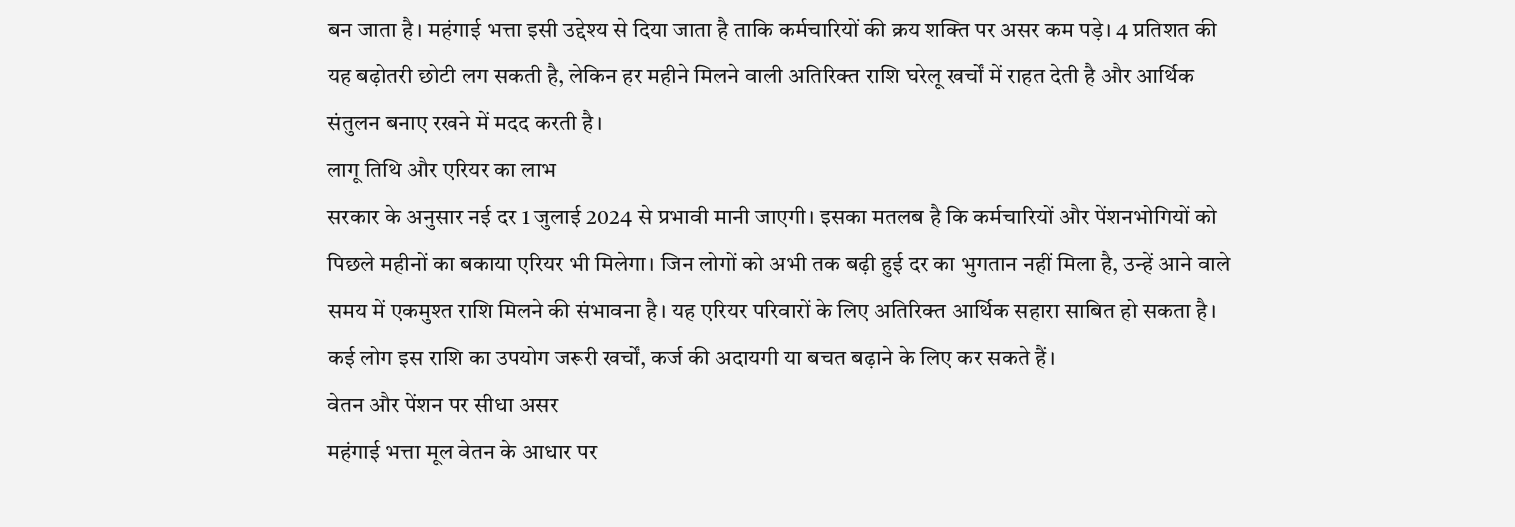बन जाता है। महंगाई भत्ता इसी उद्देश्य से दिया जाता है ताकि कर्मचारियों की क्रय शक्ति पर असर कम पड़े। 4 प्रतिशत की यह बढ़ोतरी छोटी लग सकती है, लेकिन हर महीने मिलने वाली अतिरिक्त राशि घरेलू खर्चों में राहत देती है और आर्थिक संतुलन बनाए रखने में मदद करती है।
लागू तिथि और एरियर का लाभ
सरकार के अनुसार नई दर 1 जुलाई 2024 से प्रभावी मानी जाएगी। इसका मतलब है कि कर्मचारियों और पेंशनभोगियों को पिछले महीनों का बकाया एरियर भी मिलेगा। जिन लोगों को अभी तक बढ़ी हुई दर का भुगतान नहीं मिला है, उन्हें आने वाले समय में एकमुश्त राशि मिलने की संभावना है। यह एरियर परिवारों के लिए अतिरिक्त आर्थिक सहारा साबित हो सकता है। कई लोग इस राशि का उपयोग जरूरी खर्चों, कर्ज की अदायगी या बचत बढ़ाने के लिए कर सकते हैं।
वेतन और पेंशन पर सीधा असर
महंगाई भत्ता मूल वेतन के आधार पर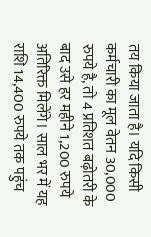तय किया जाता है। यदि किसी कर्मचारी का मूल वेतन 30,000 रुपये है, तो 4 प्रतिशत बढ़ोतरी के बाद उसे हर महीने 1,200 रुपये अतिरिक्त मिलेंगे। साल भर में यह राशि 14,400 रुपये तक पहुंच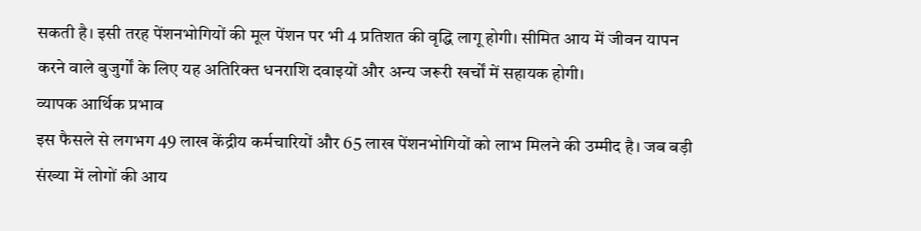सकती है। इसी तरह पेंशनभोगियों की मूल पेंशन पर भी 4 प्रतिशत की वृद्धि लागू होगी। सीमित आय में जीवन यापन करने वाले बुजुर्गों के लिए यह अतिरिक्त धनराशि दवाइयों और अन्य जरूरी खर्चों में सहायक होगी।
व्यापक आर्थिक प्रभाव
इस फैसले से लगभग 49 लाख केंद्रीय कर्मचारियों और 65 लाख पेंशनभोगियों को लाभ मिलने की उम्मीद है। जब बड़ी संख्या में लोगों की आय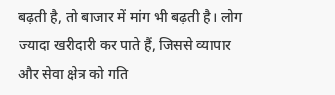बढ़ती है, तो बाजार में मांग भी बढ़ती है। लोग ज्यादा खरीदारी कर पाते हैं, जिससे व्यापार और सेवा क्षेत्र को गति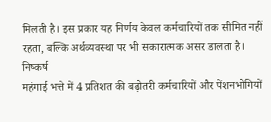मिलती है। इस प्रकार यह निर्णय केवल कर्मचारियों तक सीमित नहीं रहता, बल्कि अर्थव्यवस्था पर भी सकारात्मक असर डालता है।
निष्कर्ष
महंगाई भत्ते में 4 प्रतिशत की बढ़ोतरी कर्मचारियों और पेंशनभोगियों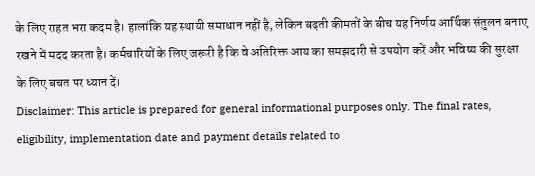के लिए राहत भरा कदम है। हालांकि यह स्थायी समाधान नहीं है, लेकिन बढ़ती कीमतों के बीच यह निर्णय आर्थिक संतुलन बनाए रखने में मदद करता है। कर्मचारियों के लिए जरूरी है कि वे अतिरिक्त आय का समझदारी से उपयोग करें और भविष्य की सुरक्षा के लिए बचत पर ध्यान दें।
Disclaimer: This article is prepared for general informational purposes only. The final rates, eligibility, implementation date and payment details related to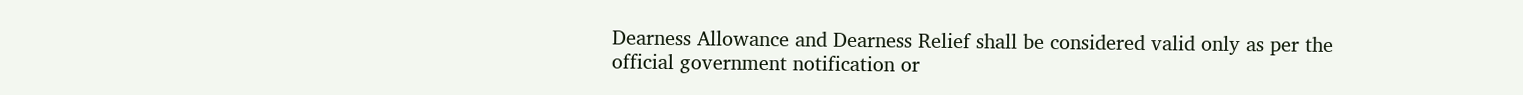Dearness Allowance and Dearness Relief shall be considered valid only as per the official government notification or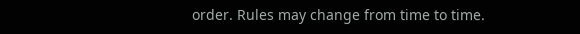order. Rules may change from time to time.